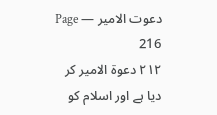دعوت الامیر — Page 216
۲۱۲ دعوة الامير کر دیا ہے اور اسلام کو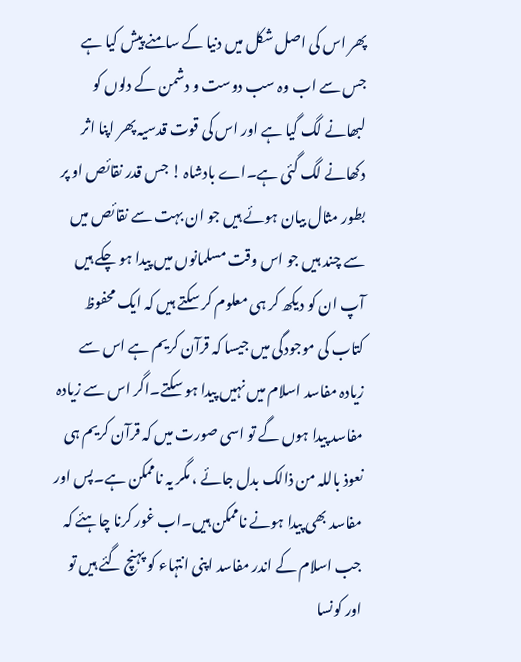پھر اس کی اصل شکل میں دنیا کے سامنے پیش کیا ہے جس سے اب وہ سب دوست و دشمن کے دلوں کو لبھانے لگ گیا ہے اور اس کی قوت قدسیہ پھر اپنا اثر دکھانے لگ گئی ہے۔اے بادشاہ ! جس قدر نقائص او پر بطور مثال بیان ہوئے ہیں جو ان بہت سے نقائص میں سے چند ہیں جو اس وقت مسلمانوں میں پیدا ہو چکے ہیں آپ ان کو دیکھ کر ہی معلوم کر سکتے ہیں کہ ایک محفوظ کتاب کی موجودگی میں جیسا کہ قرآن کریم ہے اس سے زیادہ مفاسد اسلام میں نہیں پیدا ہو سکتے۔اگر اس سے زیادہ مفاسد پیدا ہوں گے تو اسی صورت میں کہ قرآن کریم ہی نعوذ باللہ من ذالک بدل جائے ، مگر یہ ناممکن ہے۔پس اور مفاسد بھی پیدا ہونے ناممکن ہیں۔اب غور کرنا چاہئے کہ جب اسلام کے اندر مفاسد اپنی انتہاء کو پہنچ گئے ہیں تو اور کونسا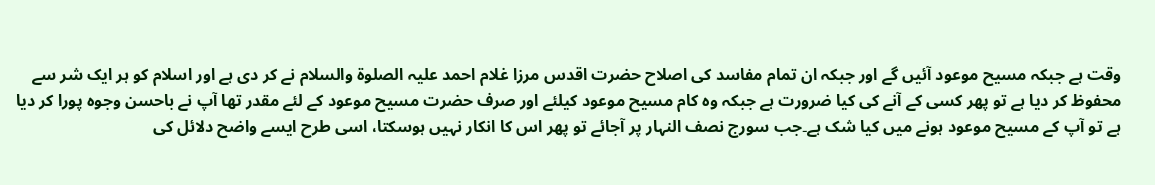وقت ہے جبکہ مسیح موعود آئیں گے اور جبکہ ان تمام مفاسد کی اصلاح حضرت اقدس مرزا غلام احمد علیہ الصلوۃ والسلام نے کر دی ہے اور اسلام کو ہر ایک شر سے محفوظ کر دیا ہے تو پھر کسی کے آنے کی کیا ضرورت ہے جبکہ وہ کام مسیح موعود کیلئے اور صرف حضرت مسیح موعود کے لئے مقدر تھا آپ نے باحسن وجوہ پورا کر دیا ہے تو آپ کے مسیح موعود ہونے میں کیا شک ہے۔جب سورج نصف النہار پر آجائے تو پھر اس کا انکار نہیں ہوسکتا، اسی طرح ایسے واضح دلائل کی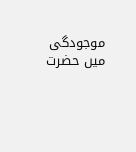موجودگی میں حضرت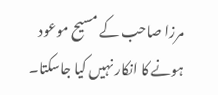مرزا صاحب کے مسیح موعود ہونے کا انکار نہیں کیا جاسکتا۔